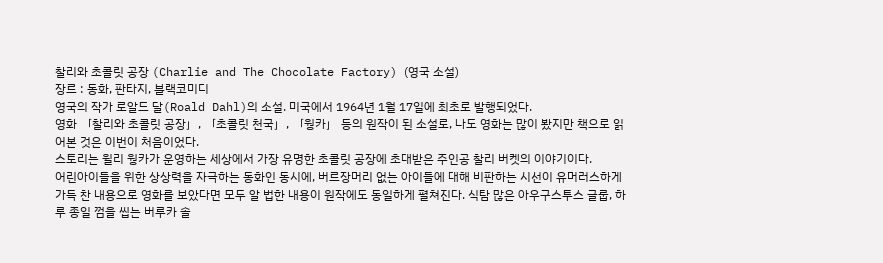찰리와 초콜릿 공장 (Charlie and The Chocolate Factory) (영국 소설)
장르 : 동화, 판타지, 블랙코미디
영국의 작가 로알드 달(Roald Dahl)의 소설. 미국에서 1964년 1월 17일에 최초로 발행되었다.
영화 「찰리와 초콜릿 공장」, 「초콜릿 천국」, 「웡카」 등의 원작이 된 소설로, 나도 영화는 많이 봤지만 책으로 읽어본 것은 이번이 처음이었다.
스토리는 윌리 웡카가 운영하는 세상에서 가장 유명한 초콜릿 공장에 초대받은 주인공 찰리 버켓의 이야기이다.
어린아이들을 위한 상상력을 자극하는 동화인 동시에, 버르장머리 없는 아이들에 대해 비판하는 시선이 유머러스하게 가득 찬 내용으로 영화를 보았다면 모두 알 법한 내용이 원작에도 동일하게 펼쳐진다. 식탐 많은 아우구스투스 글룹, 하루 종일 껌을 씹는 버루카 솔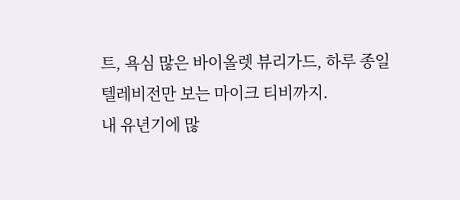트, 욕심 많은 바이올렛 뷰리가드, 하루 종일 텔레비전만 보는 마이크 티비까지.
내 유년기에 많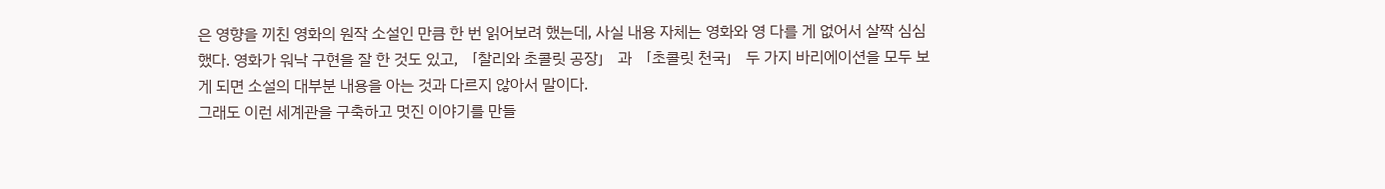은 영향을 끼친 영화의 원작 소설인 만큼 한 번 읽어보려 했는데, 사실 내용 자체는 영화와 영 다를 게 없어서 살짝 심심했다. 영화가 워낙 구현을 잘 한 것도 있고, 「찰리와 초콜릿 공장」 과 「초콜릿 천국」 두 가지 바리에이션을 모두 보게 되면 소설의 대부분 내용을 아는 것과 다르지 않아서 말이다.
그래도 이런 세계관을 구축하고 멋진 이야기를 만들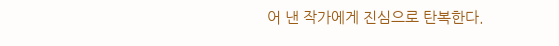어 낸 작가에게 진심으로 탄복한다.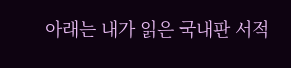아래는 내가 읽은 국내판 서적